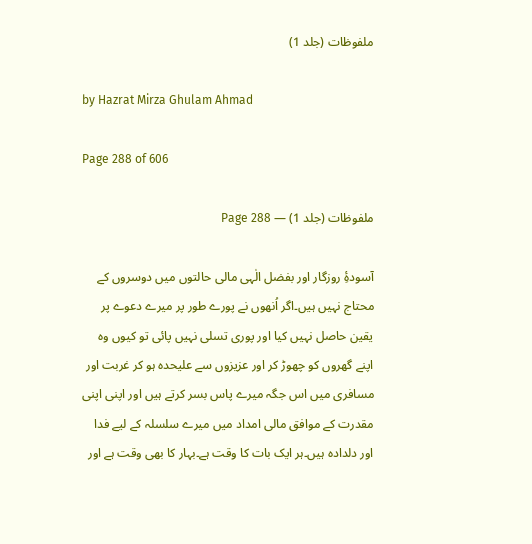ملفوظات (جلد 1)

by Hazrat Mirza Ghulam Ahmad

Page 288 of 606

ملفوظات (جلد 1) — Page 288

آسودۂِ روزگار اور بفضل الٰہی مالی حالتوں میں دوسروں کے محتاج نہیں ہیں۔اگر اُنھوں نے پورے طور پر میرے دعوے پر یقین حاصل نہیں کیا اور پوری تسلی نہیں پائی تو کیوں وہ اپنے گھروں کو چھوڑ کر اور عزیزوں سے علیحدہ ہو کر غربت اور مسافری میں اس جگہ میرے پاس بسر کرتے ہیں اور اپنی اپنی مقدرت کے موافق مالی امداد میں میرے سلسلہ کے لیے فدا اور دلدادہ ہیں۔ہر ایک بات کا وقت ہے۔بہار کا بھی وقت ہے اور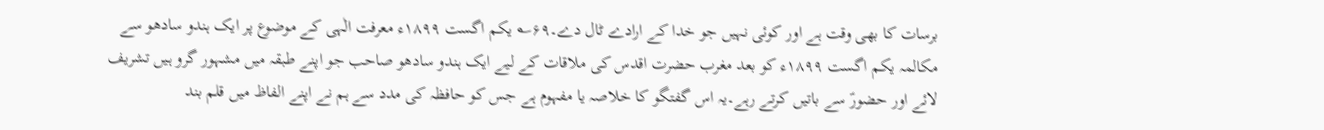برسات کا بھی وقت ہے اور کوئی نہیں جو خدا کے ارادے ٹال دے۔۶۹؎ یکم اگست ۱۸۹۹ء معرفت الٰہی کے موضوع پر ایک ہندو سادھو سے مکالمہ یکم اگست ۱۸۹۹ء کو بعد مغرب حضرت اقدس کی ملاقات کے لیے ایک ہندو سادھو صاحب جو اپنے طبقہ میں مشہور گرو ہیں تشریف لائے اور حضورؑ سے باتیں کرتے رہے۔یہ اس گفتگو کا خلاصہ یا مفہوم ہے جس کو حافظہ کی مدد سے ہم نے اپنے الفاظ میں قلم بند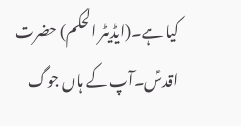کیا ہے۔(ایڈیٹر الحکم) حضرت اقدسؑ۔آپ کے ہاں جوگ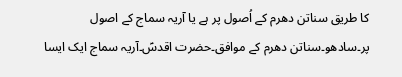کا طریق سناتن دھرم کے اُصول پر ہے یا آریہ سماج کے اصول پر۔سادھو۔سناتن دھرم کے موافق۔حضرت اقدسؑ۔آریہ سماج ایک ایسا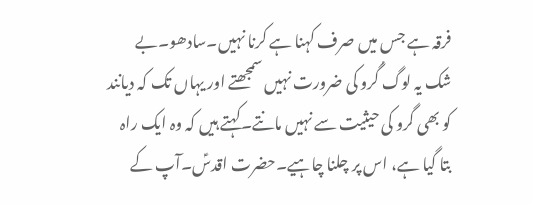فرقہ ہے جس میں صرف کہنا ہے کرنا نہیں۔سادھو۔بے شک یہ لوگ گُرو کی ضرورت نہیں سمجھتے اور یہاں تک کہ دیانند کو بھی گرو کی حیثیت سے نہیں مانتے۔کہتے ہیں کہ وہ ایک راہ بتا گیا ہے، اس پر چلنا چاہیے۔حضرت اقدسؑ۔آپ کے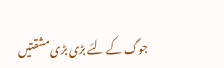جوگ کے لئے بڑی بڑی مشقتیں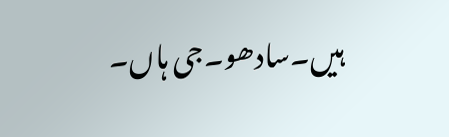ہیں۔سادھو۔جی ہاں۔